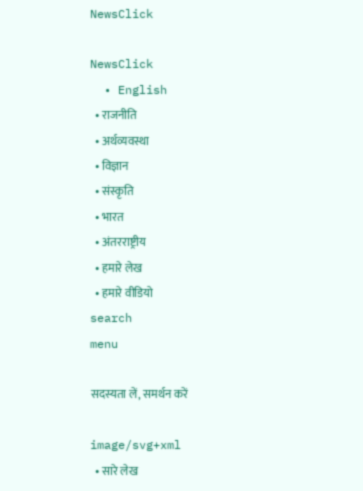NewsClick

NewsClick
  • English
  • राजनीति
  • अर्थव्यवस्था
  • विज्ञान
  • संस्कृति
  • भारत
  • अंतरराष्ट्रीय
  • हमारे लेख
  • हमारे वीडियो
search
menu

सदस्यता लें, समर्थन करें

image/svg+xml
  • सारे लेख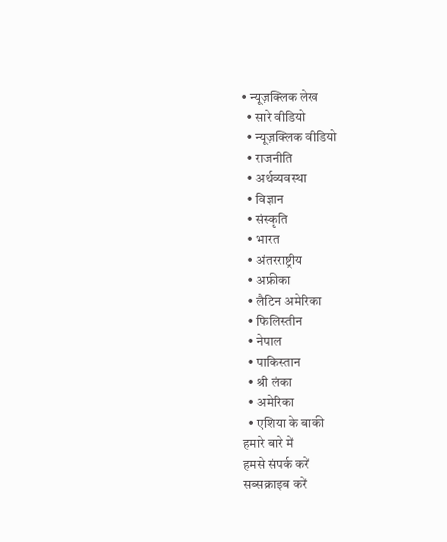• न्यूज़क्लिक लेख
  • सारे वीडियो
  • न्यूज़क्लिक वीडियो
  • राजनीति
  • अर्थव्यवस्था
  • विज्ञान
  • संस्कृति
  • भारत
  • अंतरराष्ट्रीय
  • अफ्रीका
  • लैटिन अमेरिका
  • फिलिस्तीन
  • नेपाल
  • पाकिस्तान
  • श्री लंका
  • अमेरिका
  • एशिया के बाकी
हमारे बारे में
हमसे संपर्क करें
सब्सक्राइब करें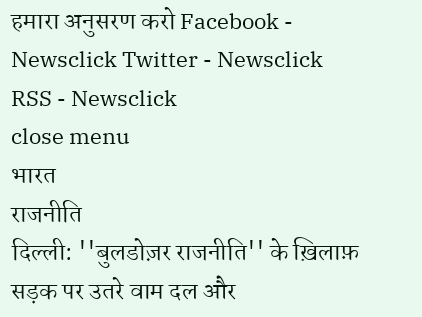हमारा अनुसरण करो Facebook - Newsclick Twitter - Newsclick RSS - Newsclick
close menu
भारत
राजनीति
दिल्ली: ''बुलडोज़र राजनीति'' के ख़िलाफ़ सड़क पर उतरे वाम दल और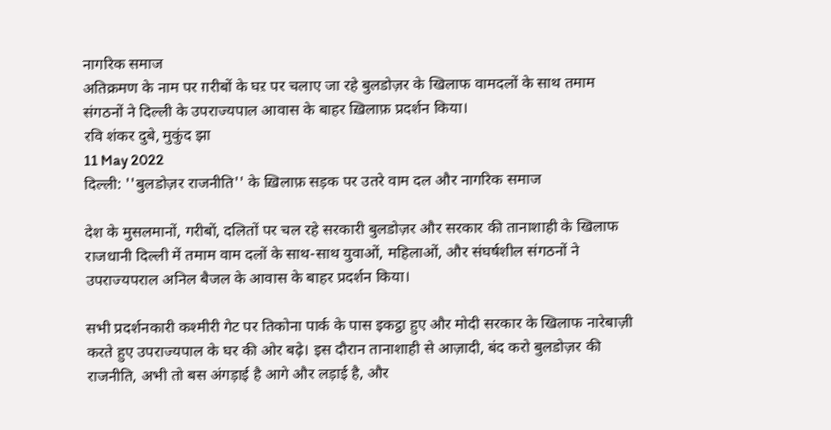नागरिक समाज
अतिक्रमण के नाम पर ग़रीबों के घऱ पर चलाए जा रहे बुलडोज़र के खिलाफ वामदलों के साथ तमाम संगठनों ने दिल्ली के उपराज्यपाल आवास के बाहर ख़िलाफ़ प्रदर्शन किया।
रवि शंकर दुबे, मुकुंद झा
11 May 2022
दिल्ली: ''बुलडोज़र राजनीति'' के ख़िलाफ़ सड़क पर उतरे वाम दल और नागरिक समाज

देश के मुसलमानों, गरीबों, दलितों पर चल रहे सरकारी बुलडोज़र और सरकार की तानाशाही के खिलाफ राजधानी दिल्ली में तमाम वाम दलों के साथ-साथ युवाओं, महिलाओं, और संघर्षशील संगठनों ने उपराज्यपराल अनिल बैजल के आवास के बाहर प्रदर्शन किया।

सभी प्रदर्शनकारी कश्मीरी गेट पर तिकोना पार्क के पास इकट्ठा हुए और मोदी सरकार के खिलाफ नारेबाज़ी करते हुए उपराज्यपाल के घर की ओर बढ़े। इस दौरान तानाशाही से आज़ादी, बंद करो बुलडोज़र की राजनीति, अभी तो बस अंगड़ाई है आगे और लड़ाई है, और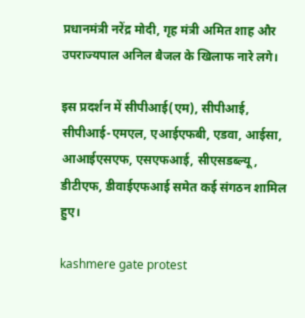प्रधानमंत्री नरेंद्र मोदी, गृह मंत्री अमित शाह और उपराज्यपाल अनिल बैजल के खिलाफ नारे लगे।

इस प्रदर्शन में सीपीआई(एम), सीपीआई, सीपीआई-एमएल, एआईएफबी, एडवा, आईसा, आआईएसएफ, एसएफआई, सीएसडब्ल्यू, डीटीएफ, डीवाईएफआई समेत कई संगठन शामिल हुए।

kashmere gate protest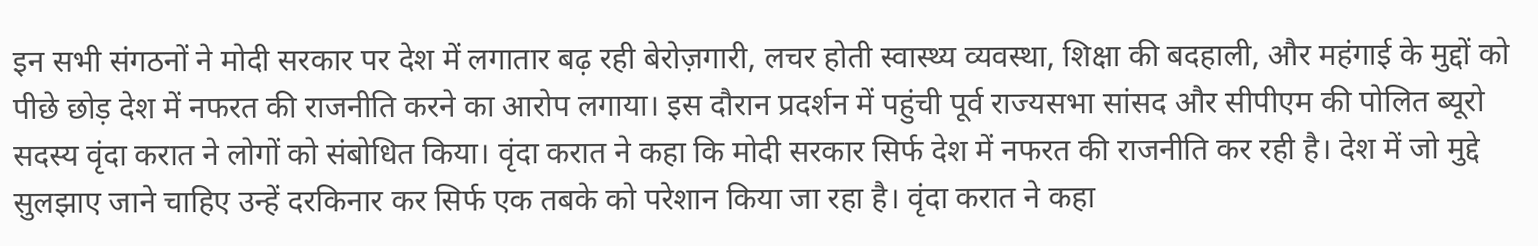इन सभी संगठनों ने मोदी सरकार पर देश में लगातार बढ़ रही बेरोज़गारी, लचर होती स्वास्थ्य व्यवस्था, शिक्षा की बदहाली, और महंगाई के मुद्दों को पीछे छोड़ देश में नफरत की राजनीति करने का आरोप लगाया। इस दौरान प्रदर्शन में पहुंची पूर्व राज्यसभा सांसद और सीपीएम की पोलित ब्यूरो सदस्य वृंदा करात ने लोगों को संबोधित किया। वृंदा करात ने कहा कि मोदी सरकार सिर्फ देश में नफरत की राजनीति कर रही है। देश में जो मुद्दे सुलझाए जाने चाहिए उन्हें दरकिनार कर सिर्फ एक तबके को परेशान किया जा रहा है। वृंदा करात ने कहा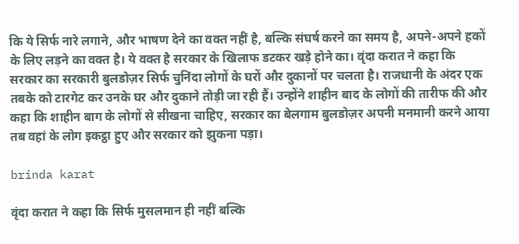कि ये सिर्फ नारे लगाने, और भाषण देने का वक्त नहीं है, बल्कि संघर्ष करने का समय है, अपने-अपने हकों के लिए लड़ने का वक्त है। ये वक्त है सरकार के खिलाफ डटकर खड़े होने का। वृंदा करात ने कहा कि सरकार का सरकारी बुलडोज़र सिर्फ चुनिंदा लोगों के घरों और दुकानों पर चलता है। राजधानी के अंदर एक तबके को टारगेट कर उनके घर और दुकाने तोड़ी जा रही हैं। उन्होंने शाहीन बाद के लोगों की तारीफ की और कहा कि शाहीन बाग के लोगों से सीखना चाहिए, सरकार का बेलगाम बुलडोज़र अपनी मनमानी करने आया तब वहां के लोग इकट्ठा हुए और सरकार को झुकना पड़ा।

brinda karat

वृंदा करात ने कहा कि सिर्फ मुसलमान ही नहीं बल्कि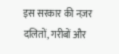इस सरकार की नज़र दलितों, गरीबों और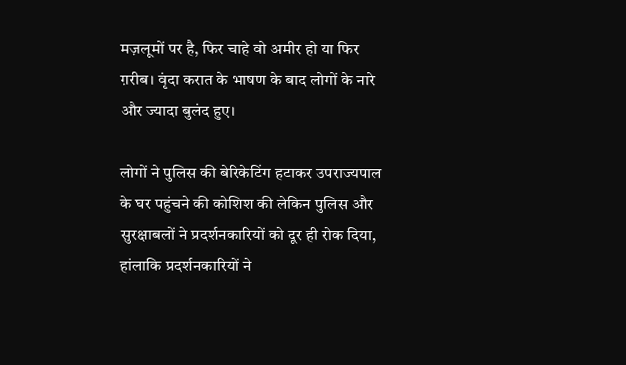मज़लूमों पर है, फिर चाहे वो अमीर हो या फिर ग़रीब। वृंदा करात के भाषण के बाद लोगों के नारे और ज्यादा बुलंद हुए।

लोगों ने पुलिस की बेरिकेटिंग हटाकर उपराज्यपाल के घर पहुंचने की कोशिश की लेकिन पुलिस और सुरक्षाबलों ने प्रदर्शनकारियों को दूर ही रोक दिया, हांलाकि प्रदर्शनकारियों ने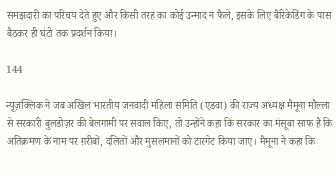समझदारी का परिचय देते हुए और किसी तरह का कोई उन्माद न फैले, इसके लिए बैरिकेडिंग के पास बैठकर ही घंटो तक प्रदर्शन किया।

144

न्यूज़क्लिक ने जब अखिल भारतीय जनवादी महिला समिति (एडवा) की राज्य अध्यक्ष मैमूना मौल्ला से सरकारी बुलडोज़र की बेलगामी पर सवाल किए, तो उन्होंने कहा कि सरकार का मंसूबा साफ है कि अतिक्रमण के नाम पर ग़रीबों, दलितों और मुसलमानों को टारगेट किया जाए। मैमूना ने कहा कि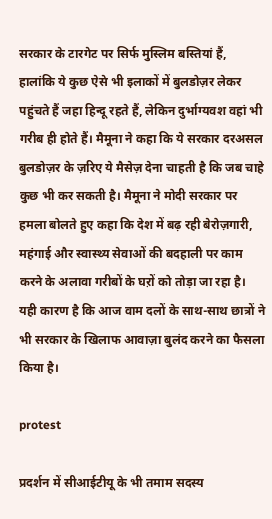सरकार के टारगेट पर सिर्फ मुस्लिम बस्तियां हैं, हालांकि ये कुछ ऐसे भी इलाकों में बुलडोज़र लेकर पहुंचते हैं जहा हिन्दू रहते हैं, लेकिन दुर्भाग्यवश वहां भी गरीब ही होते हैं। मैमूना ने कहा कि ये सरकार दरअसल बुलडोज़र के ज़रिए ये मैसेज़ देना चाहती है कि जब चाहे कुछ भी कर सकती है। मैमूना ने मोदी सरकार पर हमला बोलते हुए कहा कि देश में बढ़ रही बेरोज़गारी, महंगाई और स्वास्थ्य सेवाओं की बदहाली पर काम करने के अलावा गरीबों के घऱों को तोड़ा जा रहा है। यही कारण है कि आज वाम दलों के साथ-साथ छात्रों ने भी सरकार के खिलाफ आवाज़ा बुलंद करने का फैसला किया है।

protest

प्रदर्शन में सीआईटीयू के भी तमाम सदस्य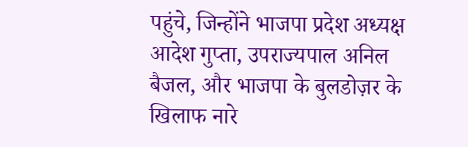पहुंचे, जिन्होंने भाजपा प्रदेश अध्यक्ष आदेश गुप्ता, उपराज्यपाल अनिल बैजल, और भाजपा के बुलडोज़र के खिलाफ नारे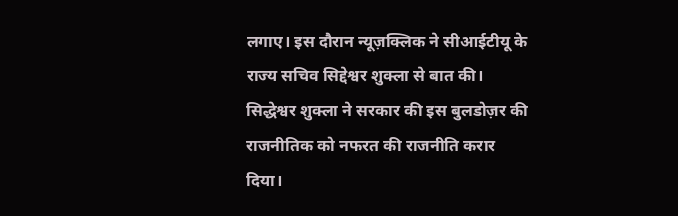लगाए। इस दौरान न्यूज़क्लिक ने सीआईटीयू के राज्य सचिव सिद्देश्वर शुक्ला से बात की। सिद्धेश्वर शुक्ला ने सरकार की इस बुलडोज़र की राजनीतिक को नफरत की राजनीति करार दिया।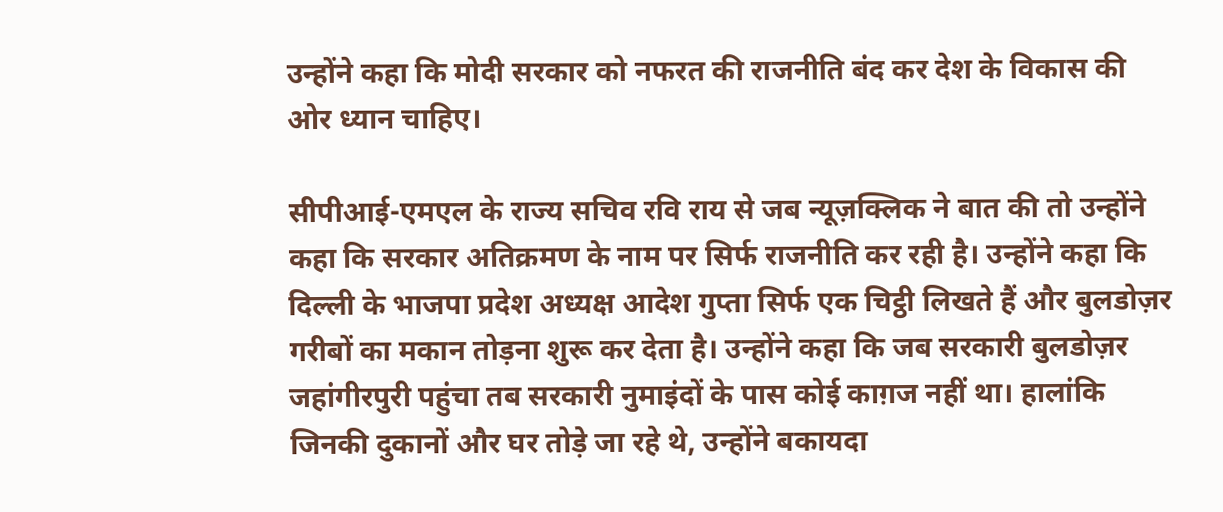उन्होंने कहा कि मोदी सरकार को नफरत की राजनीति बंद कर देश के विकास की ओर ध्यान चाहिए।

सीपीआई-एमएल के राज्य सचिव रवि राय से जब न्यूज़क्लिक ने बात की तो उन्होंने कहा कि सरकार अतिक्रमण के नाम पर सिर्फ राजनीति कर रही है। उन्होंने कहा कि दिल्ली के भाजपा प्रदेश अध्यक्ष आदेश गुप्ता सिर्फ एक चिट्ठी लिखते हैं और बुलडोज़र गरीबों का मकान तोड़ना शुरू कर देता है। उन्होंने कहा कि जब सरकारी बुलडोज़र जहांगीरपुरी पहुंचा तब सरकारी नुमाइंदों के पास कोई काग़ज नहीं था। हालांकि जिनकी दुकानों और घर तोड़े जा रहे थे, उन्होंने बकायदा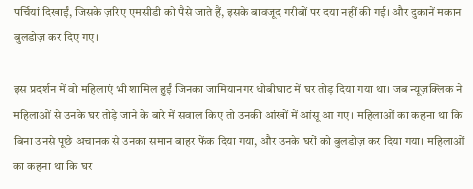पर्चियां दिखाईं, जिसके ज़रिए एमसीडी को पैसे जाते हैं, इसके बावजूद गरीबों पर दया नहीं की गई। और दुकानें मकान बुलडोज़ कर दिए गए।

इस प्रदर्शन में वो महिलाएं भी शामिल हुईं जिनका जामियानगर धोबीघाट में घर तोड़ दिया गया था। जब न्यूज़क्लिक ने महिलाओं से उनके घर तोड़े जाने के बारे में सवाल किए तो उनकी आंखों में आंसू आ गए। महिलाओं का कहना था कि बिना उनसे पूछे अचानक से उनका समान बाहर फेंक दिया गया, और उनके घरों को बुलडोज़ कर दिया गया। महिलाओं का कहना था कि घर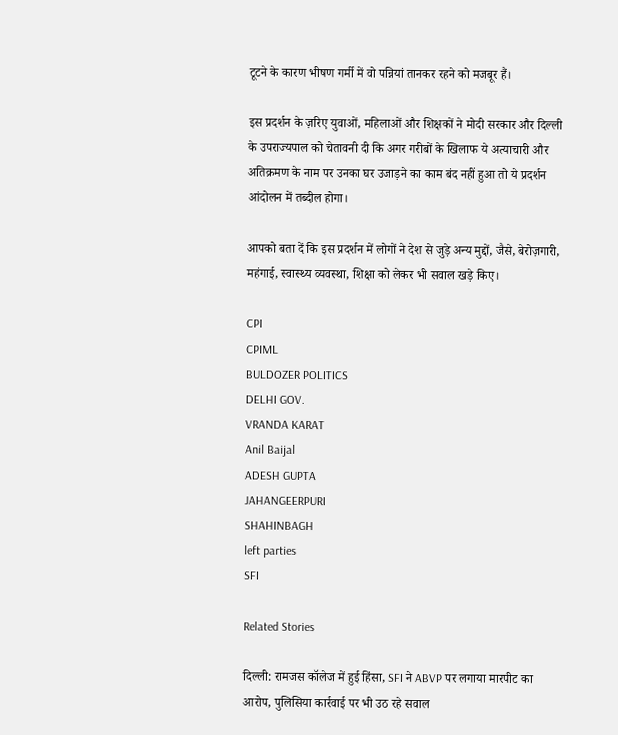टूटने के कारण भीषण गर्मी में वो पन्नियां तानकर रहने को मजबूर हैं।

इस प्रदर्शन के ज़रिए युवाओं, महिलाओं और शिक्षकों ने मोदी सरकार और दिल्ली के उपराज्यपाल को चेतावनी दी कि अगर गरीबों के खिलाफ ये अत्याचारी और अतिक्रमण के नाम पर उनका घर उजाड़ने का काम बंद नहीं हुआ तो ये प्रदर्शन आंदोलन में तब्दील होगा।

आपको बता दें कि इस प्रदर्शन में लोगों ने देश से जुड़े अन्य मुद्दों, जैसे, बेरोज़गारी, महंगाई, स्वास्थ्य व्यवस्था, शिक्षा को लेकर भी सवाल खड़े किए।

CPI
CPIML
BULDOZER POLITICS
DELHI GOV.
VRANDA KARAT
Anil Baijal
ADESH GUPTA
JAHANGEERPURI
SHAHINBAGH
left parties
SFI

Related Stories

दिल्ली: रामजस कॉलेज में हुई हिंसा, SFI ने ABVP पर लगाया मारपीट का आरोप, पुलिसिया कार्रवाई पर भी उठ रहे सवाल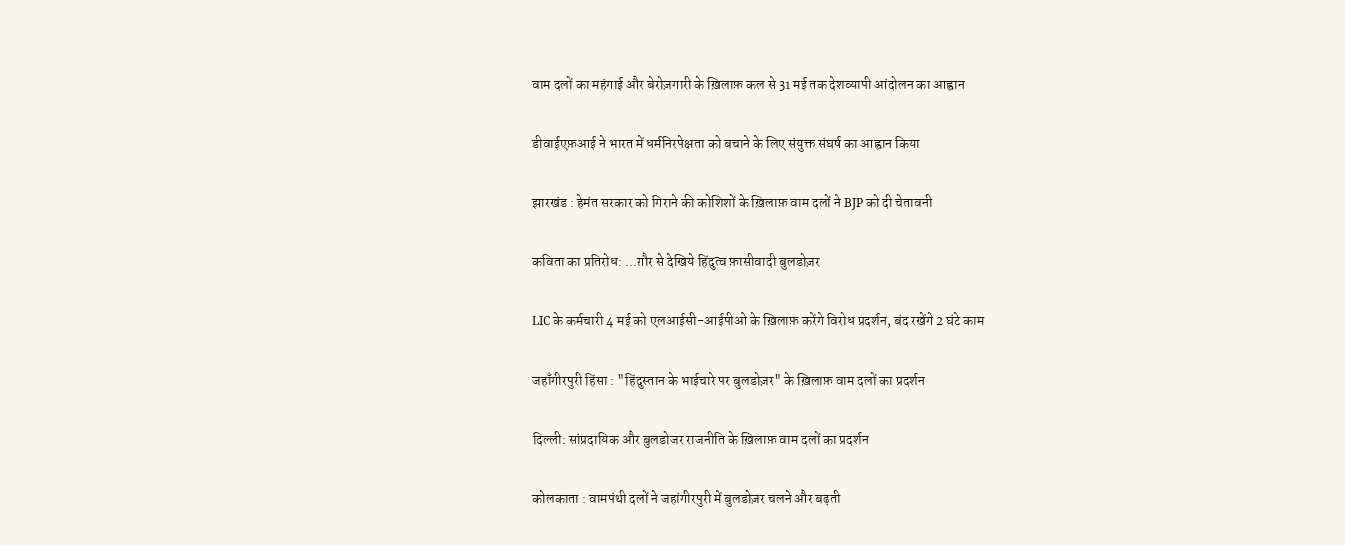वाम दलों का महंगाई और बेरोज़गारी के ख़िलाफ़ कल से 31 मई तक देशव्यापी आंदोलन का आह्वान

डीवाईएफ़आई ने भारत में धर्मनिरपेक्षता को बचाने के लिए संयुक्त संघर्ष का आह्वान किया

झारखंड : हेमंत सरकार को गिराने की कोशिशों के ख़िलाफ़ वाम दलों ने BJP को दी चेतावनी

कविता का प्रतिरोध: ...ग़ौर से देखिये हिंदुत्व फ़ासीवादी बुलडोज़र

LIC के कर्मचारी 4 मई को एलआईसी-आईपीओ के ख़िलाफ़ करेंगे विरोध प्रदर्शन, बंद रखेंगे 2 घंटे काम

जहाँगीरपुरी हिंसा : "हिंदुस्तान के भाईचारे पर बुलडोज़र" के ख़िलाफ़ वाम दलों का प्रदर्शन

दिल्ली: सांप्रदायिक और बुलडोजर राजनीति के ख़िलाफ़ वाम दलों का प्रदर्शन

कोलकाता : वामपंथी दलों ने जहांगीरपुरी में बुलडोज़र चलने और बढ़ती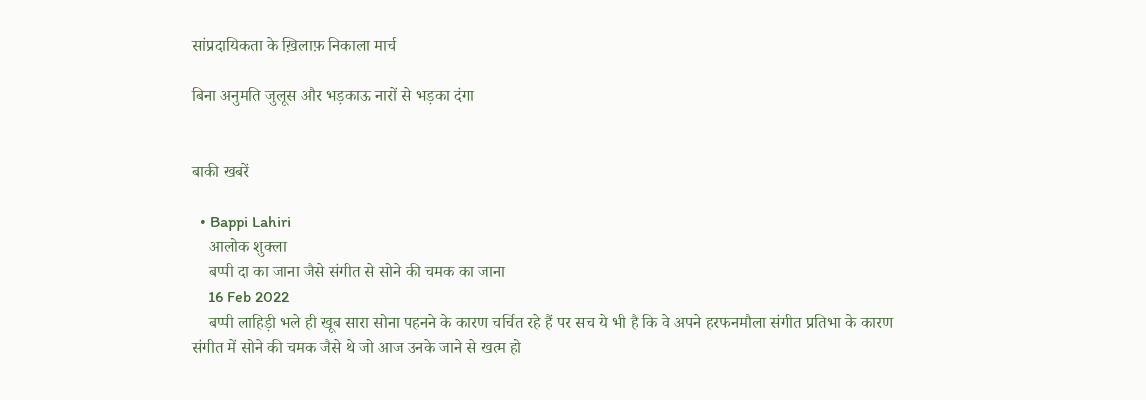सांप्रदायिकता के ख़िलाफ़ निकाला मार्च

बिना अनुमति जुलूस और भड़काऊ नारों से भड़का दंगा


बाकी खबरें

  • Bappi Lahiri
    आलोक शुक्ला
    बप्पी दा का जाना जैसे संगीत से सोने की चमक का जाना
    16 Feb 2022
    बप्पी लाहिड़ी भले ही खूब सारा सोना पहनने के कारण चर्चित रहे हैं पर सच ये भी है कि वे अपने हरफनमौला संगीत प्रतिभा के कारण संगीत में सोने की चमक जैसे थे जो आज उनके जाने से खत्म हो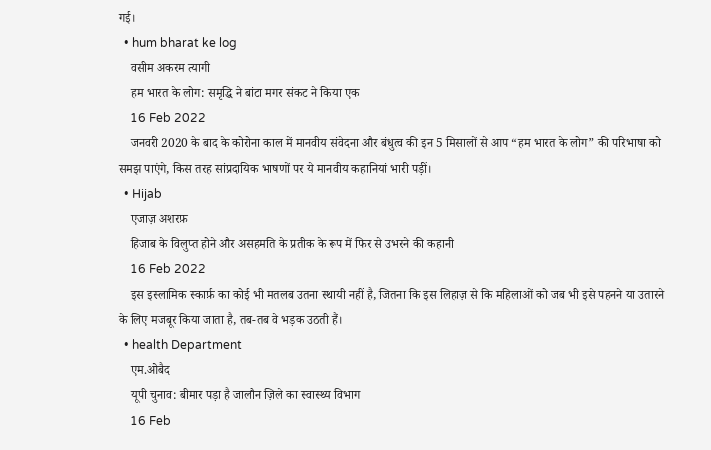गई।
  • hum bharat ke log
    वसीम अकरम त्यागी
    हम भारत के लोग: समृद्धि ने बांटा मगर संकट ने किया एक
    16 Feb 2022
    जनवरी 2020 के बाद के कोरोना काल में मानवीय संवेदना और बंधुत्व की इन 5 मिसालों से आप “हम भारत के लोग” की परिभाषा को समझ पाएंगे, किस तरह सांप्रदायिक भाषणों पर ये मानवीय कहानियां भारी पड़ीं।
  • Hijab
    एजाज़ अशरफ़
    हिजाब के विलुप्त होने और असहमति के प्रतीक के रूप में फिर से उभरने की कहानी
    16 Feb 2022
    इस इस्लामिक स्कार्फ़ का कोई भी मतलब उतना स्थायी नहीं है, जितना कि इस लिहाज़ से कि महिलाओं को जब भी इसे पहनने या उतारने के लिए मजबूर किया जाता है, तब-तब वे भड़क उठती हैं।
  • health Department
    एम.ओबैद
    यूपी चुनाव: बीमार पड़ा है जालौन ज़िले का स्वास्थ्य विभाग
    16 Feb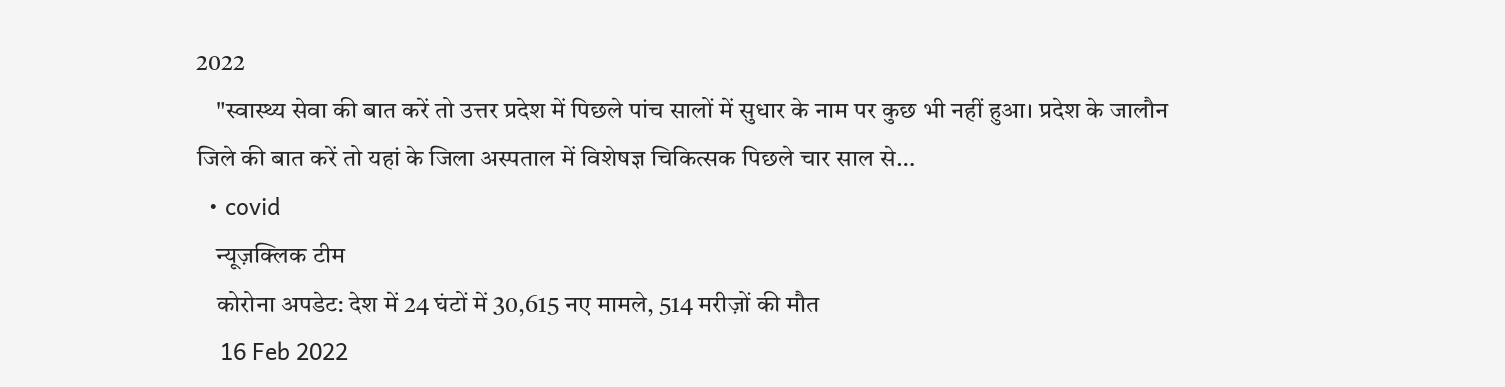2022
    "स्वास्थ्य सेवा की बात करें तो उत्तर प्रदेश में पिछले पांच सालों में सुधार के नाम पर कुछ भी नहीं हुआ। प्रदेश के जालौन जिले की बात करें तो यहां के जिला अस्पताल में विशेषज्ञ चिकित्सक पिछले चार साल से…
  • covid
    न्यूज़क्लिक टीम
    कोरोना अपडेट: देश में 24 घंटों में 30,615 नए मामले, 514 मरीज़ों की मौत
    16 Feb 2022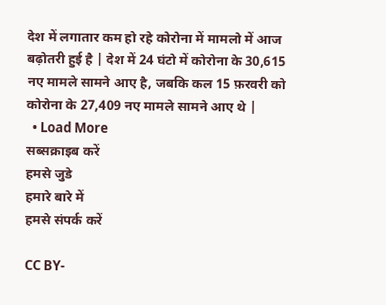देश में लगातार कम हो रहे कोरोना में मामलो में आज बढ़ोतरी हुई है | देश में 24 घंटो में कोरोना के 30,615 नए मामले सामने आए है, जबकि कल 15 फ़रवरी को कोरोना के 27,409 नए मामले सामने आए थे |
  • Load More
सब्सक्राइब करें
हमसे जुडे
हमारे बारे में
हमसे संपर्क करें

CC BY-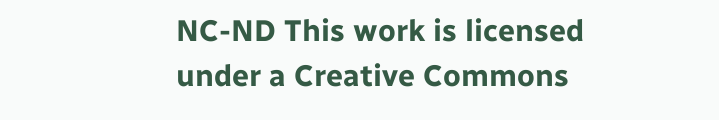NC-ND This work is licensed under a Creative Commons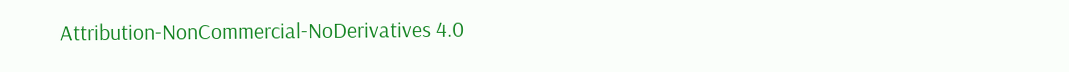Attribution-NonCommercial-NoDerivatives 4.0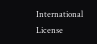International License